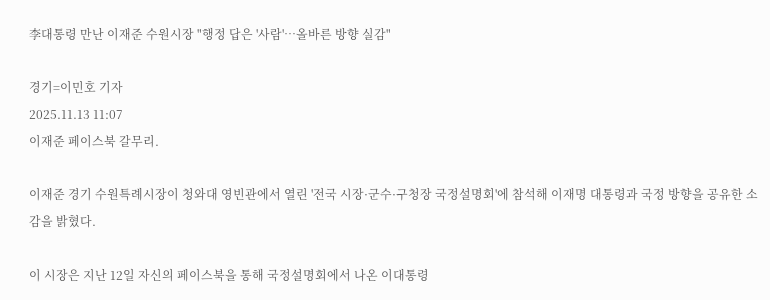李대통령 만난 이재준 수원시장 "행정 답은 '사람'…올바른 방향 실감"

경기=이민호 기자
2025.11.13 11:07
이재준 페이스북 갈무리.

이재준 경기 수원특례시장이 청와대 영빈관에서 열린 '전국 시장·군수·구청장 국정설명회'에 참석해 이재명 대통령과 국정 방향을 공유한 소감을 밝혔다.

이 시장은 지난 12일 자신의 페이스북을 통해 국정설명회에서 나온 이대통령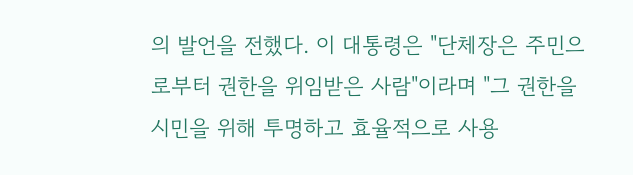의 발언을 전했다. 이 대통령은 "단체장은 주민으로부터 권한을 위임받은 사람"이라며 "그 권한을 시민을 위해 투명하고 효율적으로 사용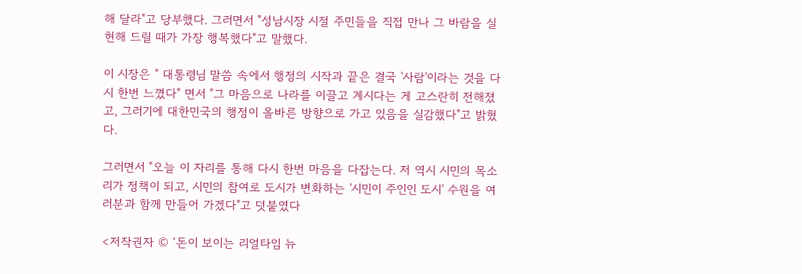해 달라"고 당부했다. 그러면서 "성남시장 시절 주민들을 직접 만나 그 바람을 실현해 드릴 때가 가장 행복했다"고 말했다.

이 시장은 " 대통령님 말씀 속에서 행정의 시작과 끝은 결국 '사람'이라는 것을 다시 한번 느꼈다" 면서 "그 마음으로 나라를 이끌고 계시다는 게 고스란히 전해졌고, 그러기에 대한민국의 행정이 올바른 방향으로 가고 있음을 실감했다"고 밝혔다.

그러면서 "오늘 이 자리를 통해 다시 한번 마음을 다잡는다. 저 역시 시민의 목소리가 정책이 되고, 시민의 참여로 도시가 변화하는 '시민이 주인인 도시' 수원을 여러분과 함께 만들어 가겠다"고 덧붙였다

<저작권자 © ‘돈이 보이는 리얼타임 뉴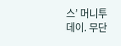스’ 머니투데이. 무단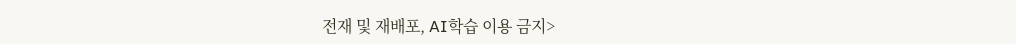전재 및 재배포, AI학습 이용 금지>